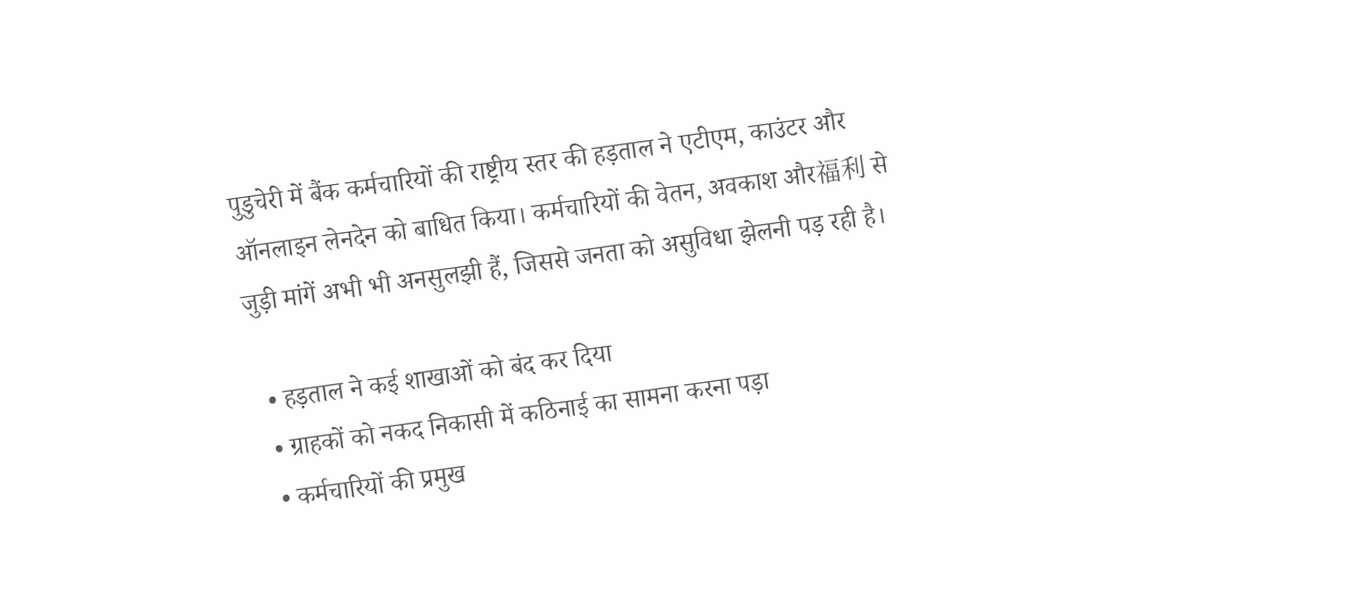पुडुचेरी में बैंक कर्मचारियों की राष्ट्रीय स्तर की हड़ताल ने एटीएम, काउंटर और ऑनलाइन लेनदेन को बाधित किया। कर्मचारियों की वेतन, अवकाश और福利 से जुड़ी मांगें अभी भी अनसुलझी हैं, जिससे जनता को असुविधा झेलनी पड़ रही है।

  • हड़ताल ने कई शाखाओं को बंद कर दिया
  • ग्राहकों को नकद निकासी में कठिनाई का सामना करना पड़ा
  • कर्मचारियों की प्रमुख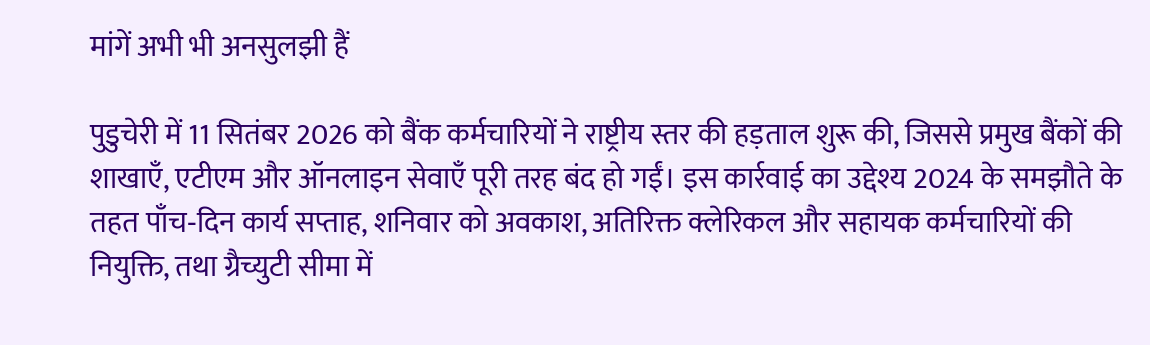मांगें अभी भी अनसुलझी हैं

पुडुचेरी में 11 सितंबर 2026 को बैंक कर्मचारियों ने राष्ट्रीय स्तर की हड़ताल शुरू की, जिससे प्रमुख बैंकों की शाखाएँ, एटीएम और ऑनलाइन सेवाएँ पूरी तरह बंद हो गईं। इस कार्रवाई का उद्देश्य 2024 के समझौते के तहत पाँच‑दिन कार्य सप्ताह, शनिवार को अवकाश, अतिरिक्त क्लेरिकल और सहायक कर्मचारियों की नियुक्ति, तथा ग्रैच्युटी सीमा में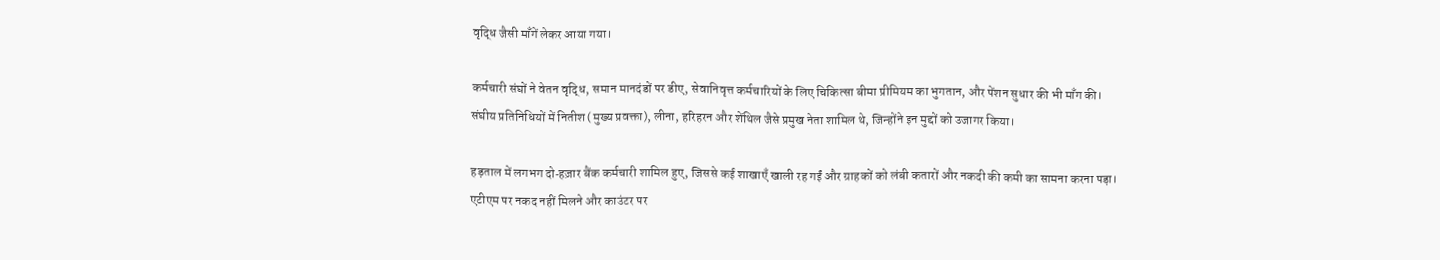वृद्धि जैसी माँगें लेकर आया गया।

कर्मचारी संघों ने वेतन वृद्धि, समान मानदंडों पर डीए, सेवानिवृत्त कर्मचारियों के लिए चिकित्सा बीमा प्रीमियम का भुगतान, और पेंशन सुधार की भी माँग की। संघीय प्रतिनिधियों में नितीश (मुख्य प्रवक्ता), लीना, हरिहरन और शेंथिल जैसे प्रमुख नेता शामिल थे, जिन्होंने इन मुद्दों को उजागर किया।

हड़ताल में लगभग दो‑हज़ार बैंक कर्मचारी शामिल हुए, जिससे कई शाखाएँ खाली रह गईं और ग्राहकों को लंबी कतारों और नकदी की कमी का सामना करना पड़ा। एटीएम पर नकद नहीं मिलने और काउंटर पर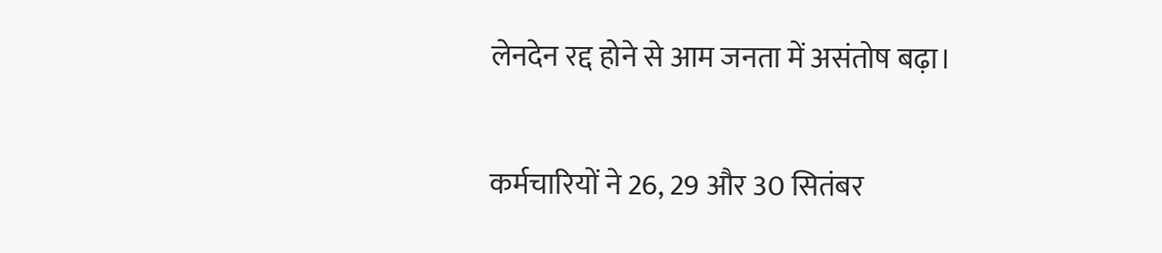लेनदेन रद्द होने से आम जनता में असंतोष बढ़ा।

कर्मचारियों ने 26, 29 और 30 सितंबर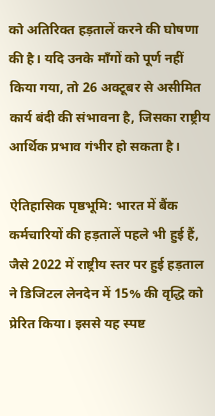को अतिरिक्त हड़तालें करने की घोषणा की है। यदि उनके माँगों को पूर्ण नहीं किया गया, तो 26 अक्टूबर से असीमित कार्य बंदी की संभावना है, जिसका राष्ट्रीय आर्थिक प्रभाव गंभीर हो सकता है।

ऐतिहासिक पृष्ठभूमि: भारत में बैंक कर्मचारियों की हड़तालें पहले भी हुई हैं, जैसे 2022 में राष्ट्रीय स्तर पर हुई हड़ताल ने डिजिटल लेनदेन में 15% की वृद्धि को प्रेरित किया। इससे यह स्पष्ट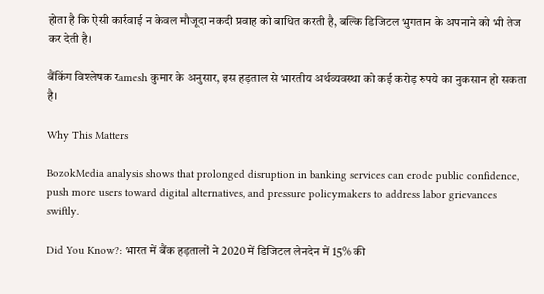होता है कि ऐसी कार्रवाई न केवल मौजूदा नकदी प्रवाह को बाधित करती है, बल्कि डिजिटल भुगतान के अपनाने को भी तेज कर देती है।

बैंकिंग विश्लेषक रamesh कुमार के अनुसार, इस हड़ताल से भारतीय अर्थव्यवस्था को कई करोड़ रुपये का नुकसान हो सकता है।

Why This Matters

BozokMedia analysis shows that prolonged disruption in banking services can erode public confidence, push more users toward digital alternatives, and pressure policymakers to address labor grievances swiftly.

Did You Know?: भारत में बैंक हड़तालों ने 2020 में डिजिटल लेनदेन में 15% की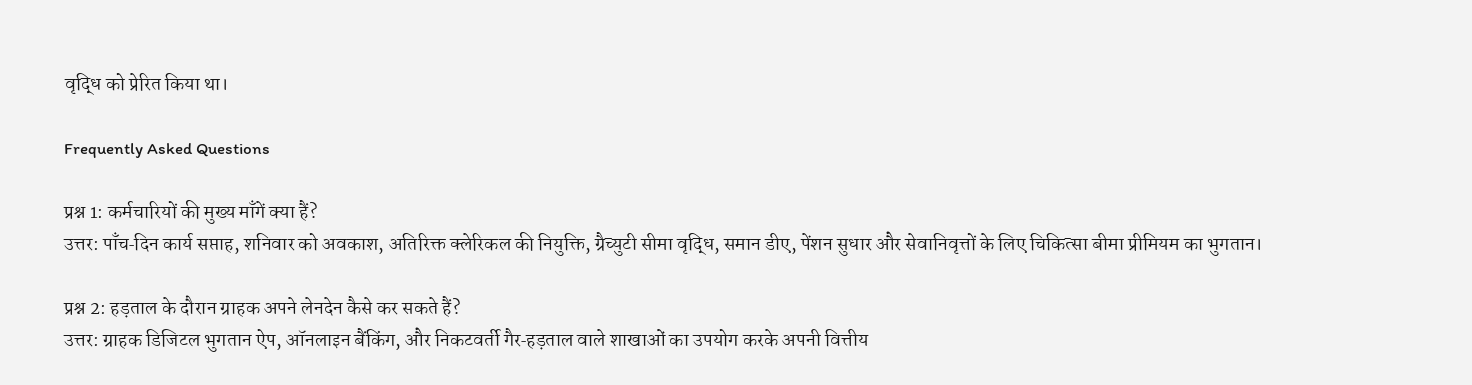वृद्धि को प्रेरित किया था।

Frequently Asked Questions

प्रश्न 1: कर्मचारियों की मुख्य माँगें क्या हैं?
उत्तर: पाँच‑दिन कार्य सप्ताह, शनिवार को अवकाश, अतिरिक्त क्लेरिकल की नियुक्ति, ग्रैच्युटी सीमा वृद्धि, समान डीए, पेंशन सुधार और सेवानिवृत्तों के लिए चिकित्सा बीमा प्रीमियम का भुगतान।

प्रश्न 2: हड़ताल के दौरान ग्राहक अपने लेनदेन कैसे कर सकते हैं?
उत्तर: ग्राहक डिजिटल भुगतान ऐप, ऑनलाइन बैंकिंग, और निकटवर्ती गैर‑हड़ताल वाले शाखाओं का उपयोग करके अपनी वित्तीय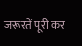जरूरतें पूरी कर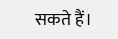सकते हैं।